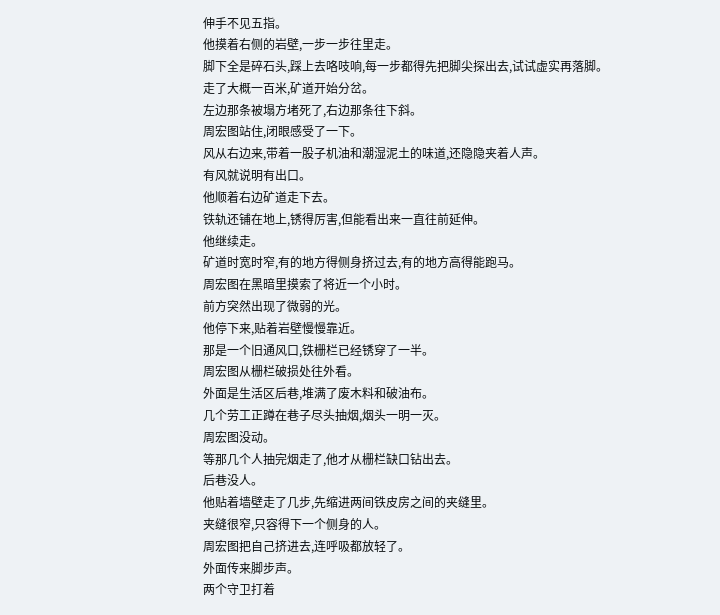伸手不见五指。
他摸着右侧的岩壁,一步一步往里走。
脚下全是碎石头,踩上去咯吱响,每一步都得先把脚尖探出去,试试虚实再落脚。
走了大概一百米,矿道开始分岔。
左边那条被塌方堵死了,右边那条往下斜。
周宏图站住,闭眼感受了一下。
风从右边来,带着一股子机油和潮湿泥土的味道,还隐隐夹着人声。
有风就说明有出口。
他顺着右边矿道走下去。
铁轨还铺在地上,锈得厉害,但能看出来一直往前延伸。
他继续走。
矿道时宽时窄,有的地方得侧身挤过去,有的地方高得能跑马。
周宏图在黑暗里摸索了将近一个小时。
前方突然出现了微弱的光。
他停下来,贴着岩壁慢慢靠近。
那是一个旧通风口,铁栅栏已经锈穿了一半。
周宏图从栅栏破损处往外看。
外面是生活区后巷,堆满了废木料和破油布。
几个劳工正蹲在巷子尽头抽烟,烟头一明一灭。
周宏图没动。
等那几个人抽完烟走了,他才从栅栏缺口钻出去。
后巷没人。
他贴着墙壁走了几步,先缩进两间铁皮房之间的夹缝里。
夹缝很窄,只容得下一个侧身的人。
周宏图把自己挤进去,连呼吸都放轻了。
外面传来脚步声。
两个守卫打着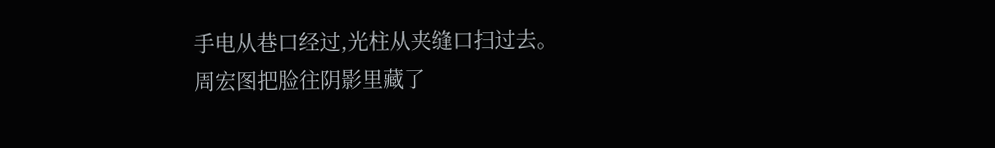手电从巷口经过,光柱从夹缝口扫过去。
周宏图把脸往阴影里藏了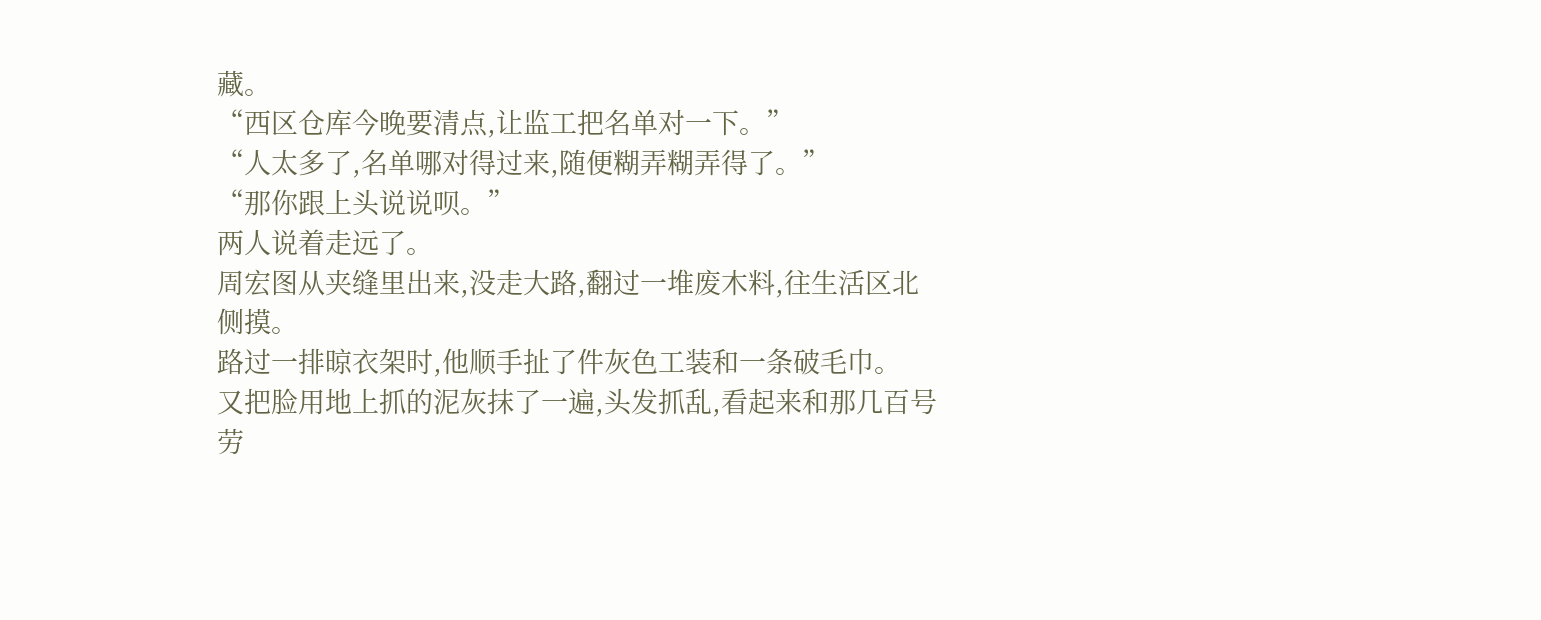藏。
“西区仓库今晚要清点,让监工把名单对一下。”
“人太多了,名单哪对得过来,随便糊弄糊弄得了。”
“那你跟上头说说呗。”
两人说着走远了。
周宏图从夹缝里出来,没走大路,翻过一堆废木料,往生活区北侧摸。
路过一排晾衣架时,他顺手扯了件灰色工装和一条破毛巾。
又把脸用地上抓的泥灰抹了一遍,头发抓乱,看起来和那几百号劳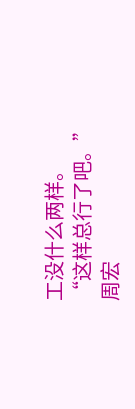工没什么两样。
“这样总行了吧。”
周宏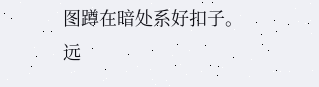图蹲在暗处系好扣子。
远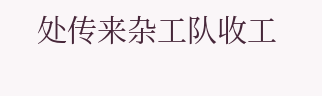处传来杂工队收工